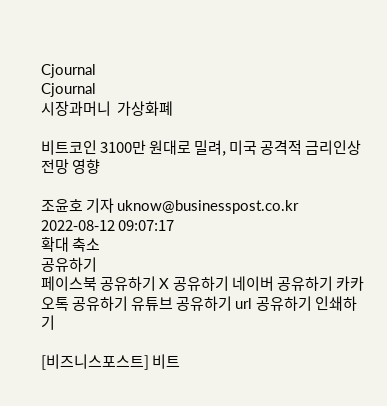Cjournal
Cjournal
시장과머니  가상화폐

비트코인 3100만 원대로 밀려, 미국 공격적 금리인상 전망 영향

조윤호 기자 uknow@businesspost.co.kr 2022-08-12 09:07:17
확대 축소
공유하기
페이스북 공유하기 X 공유하기 네이버 공유하기 카카오톡 공유하기 유튜브 공유하기 url 공유하기 인쇄하기

[비즈니스포스트] 비트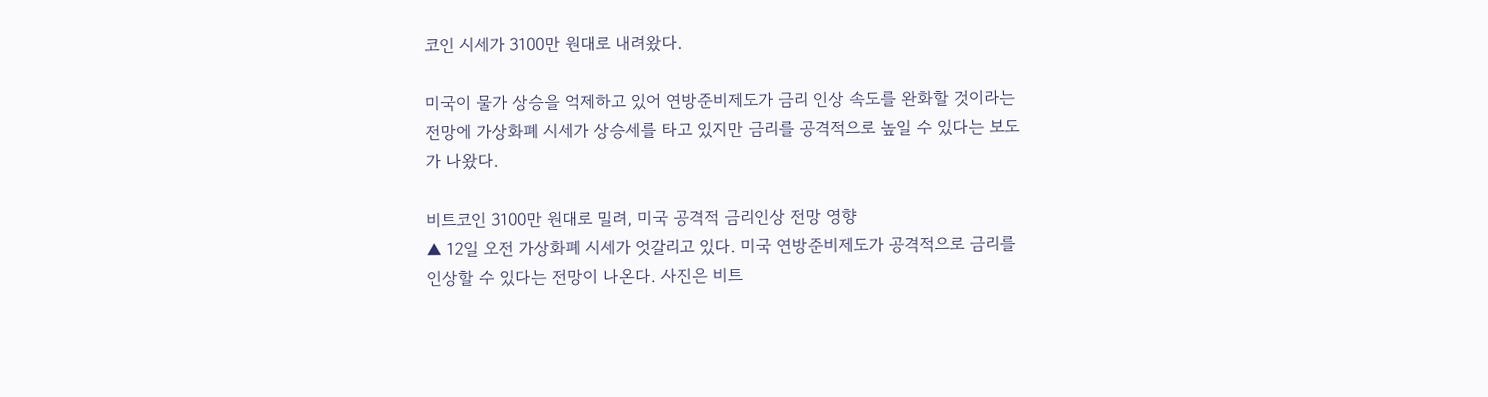코인 시세가 3100만 원대로 내려왔다.

미국이 물가 상승을 억제하고 있어 연방준비제도가 금리 인상 속도를 완화할 것이라는 전망에 가상화폐 시세가 상승세를 타고 있지만 금리를 공격적으로 높일 수 있다는 보도가 나왔다.

비트코인 3100만 원대로 밀려, 미국 공격적 금리인상 전망 영향
▲ 12일 오전 가상화폐 시세가 엇갈리고 있다. 미국 연방준비제도가 공격적으로 금리를 인상할 수 있다는 전망이 나온다. 사진은 비트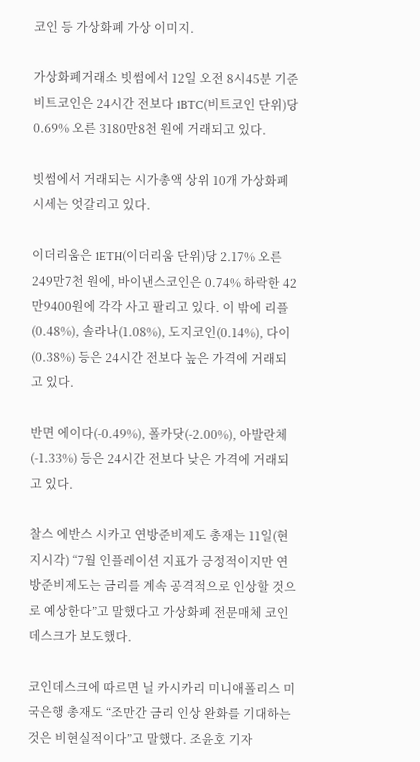코인 등 가상화폐 가상 이미지.

가상화폐거래소 빗썸에서 12일 오전 8시45분 기준 비트코인은 24시간 전보다 1BTC(비트코인 단위)당 0.69% 오른 3180만8천 원에 거래되고 있다.

빗썸에서 거래되는 시가총액 상위 10개 가상화폐 시세는 엇갈리고 있다.

이더리움은 1ETH(이더리움 단위)당 2.17% 오른 249만7천 원에, 바이낸스코인은 0.74% 하락한 42만9400원에 각각 사고 팔리고 있다. 이 밖에 리플(0.48%), 솔라나(1.08%), 도지코인(0.14%), 다이(0.38%) 등은 24시간 전보다 높은 가격에 거래되고 있다.

반면 에이다(-0.49%), 폴카닷(-2.00%), 아발란체(-1.33%) 등은 24시간 전보다 낮은 가격에 거래되고 있다.

찰스 에반스 시카고 연방준비제도 총재는 11일(현지시각) “7월 인플레이션 지표가 긍정적이지만 연방준비제도는 금리를 계속 공격적으로 인상할 것으로 예상한다”고 말했다고 가상화폐 전문매체 코인데스크가 보도했다.

코인데스크에 따르면 닐 카시카리 미니애폴리스 미국은행 총재도 “조만간 금리 인상 완화를 기대하는 것은 비현실적이다”고 말했다. 조윤호 기자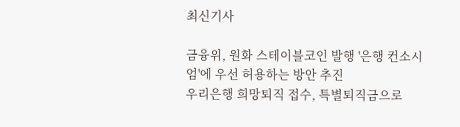최신기사

금융위, 원화 스테이블코인 발행 '은행 컨소시엄'에 우선 허용하는 방안 추진
우리은행 희망퇴직 접수, 특별퇴직금으로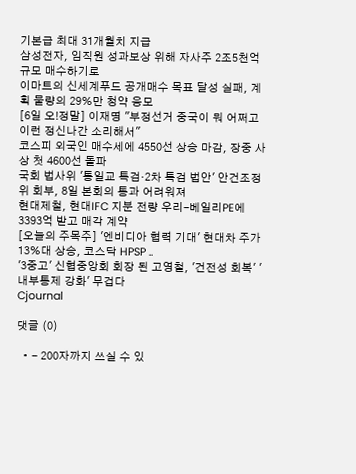기본급 최대 31개월치 지급
삼성전자, 임직원 성과보상 위해 자사주 2조5천억 규모 매수하기로
이마트의 신세계푸드 공개매수 목표 달성 실패, 계획 물량의 29%만 청약 응모
[6일 오!정말] 이재명 "부정선거 중국이 뭐 어쩌고 이런 정신나간 소리해서"
코스피 외국인 매수세에 4550선 상승 마감, 장중 사상 첫 4600선 돌파
국회 법사위 '통일교 특검·2차 특검 법안' 안건조정위 회부, 8일 본회의 통과 어려워져
현대제철, 현대IFC 지분 전량 우리-베일리PE에 3393억 받고 매각 계약
[오늘의 주목주] '엔비디아 협력 기대' 현대차 주가 13%대 상승, 코스닥 HPSP ..
'3중고' 신협중앙회 회장 된 고영철, '건전성 회복' '내부통제 강화' 무겁다
Cjournal

댓글 (0)

  • - 200자까지 쓰실 수 있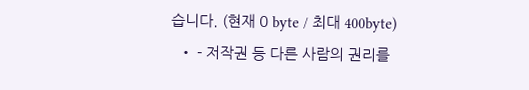습니다. (현재 0 byte / 최대 400byte)
  • - 저작권 등 다른 사람의 권리를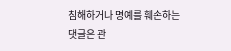침해하거나 명예를 훼손하는 댓글은 관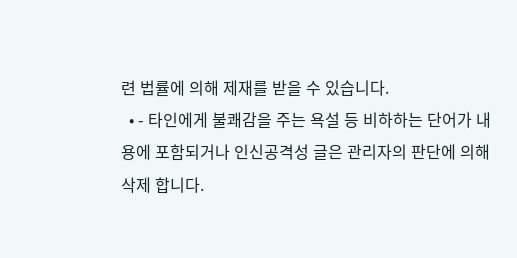련 법률에 의해 제재를 받을 수 있습니다.
  • - 타인에게 불쾌감을 주는 욕설 등 비하하는 단어가 내용에 포함되거나 인신공격성 글은 관리자의 판단에 의해 삭제 합니다.